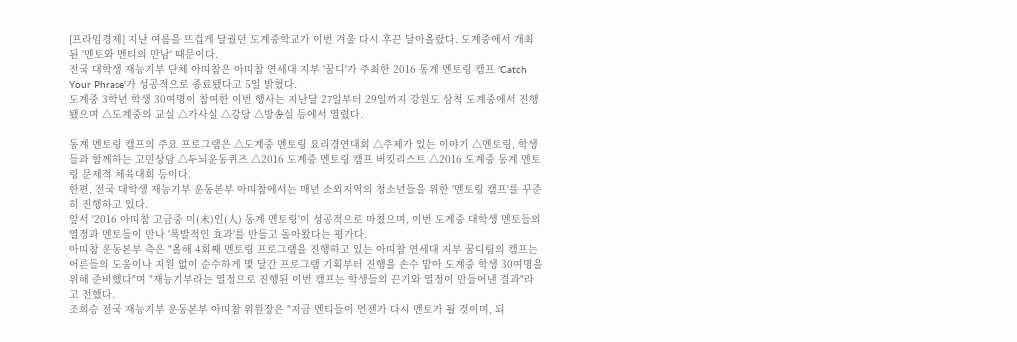[프라임경제] 지난 여름을 뜨겁게 달궜던 도계중학교가 이번 겨울 다시 후끈 달아올랐다. 도계중에서 개최된 '멘토와 멘티의 만남' 때문이다.
전국 대학생 재능기부 단체 아띠참은 아띠참 연세대 지부 '꿈디'가 주최한 2016 동계 멘토링 캠프 'Catch Your Phrase'가 성공적으로 종료됐다고 5일 밝혔다.
도계중 3학년 학생 30여명이 참여한 이번 행사는 지난달 27일부터 29일까지 강원도 삼척 도계중에서 진행됐으며 △도계중의 교실 △가사실 △강당 △방송실 등에서 열렸다.

동계 멘토링 캠프의 주요 프로그램은 △도계중 멘토링 요리경연대회 △주제가 있는 이야기 △멘토링, 학생들과 함께하는 고민상담 △두뇌운동퀴즈 △2016 도계중 멘토링 캠프 버킷리스트 △2016 도계중 동계 멘토링 문제적 체육대회 등이다.
한편, 전국 대학생 재능기부 운동본부 아띠참에서는 매년 소외지역의 청소년들을 위한 '멘토링 캠프'를 꾸준히 진행하고 있다.
앞서 '2016 아띠참 고금중 미(未)인(人) 동계 멘토링'이 성공적으로 마쳤으며, 이번 도계중 대학생 멘토들의 열정과 멘토들이 만나 '폭발적인 효과'를 만들고 돌아왔다는 평가다.
아띠참 운동본부 측은 "올해 4회째 멘토링 프로그램을 진행하고 있는 아띠참 연세대 지부 꿈디팀의 캠프는 어른들의 도움이나 지원 없이 순수하게 몇 달간 프로그램 기획부터 진행을 손수 맡아 도계중 학생 30여명을 위해 준비했다"며 "재능기부라는 열정으로 진행된 이번 캠프는 학생들의 끈기와 열정이 만들어낸 결과"라고 전했다.
조희승 전국 재능기부 운동본부 아띠참 위원장은 "지금 멘티들이 언젠가 다시 멘토가 될 것이며, 되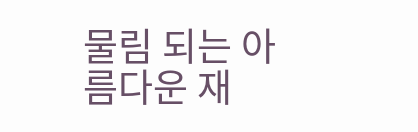물림 되는 아름다운 재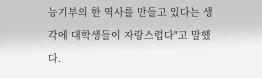능기부의 한 역사를 만들고 있다는 생각에 대학생들이 자랑스럽다"고 말했다.